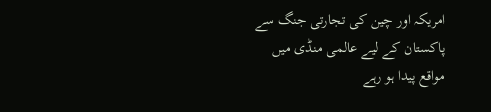امریکہ اور چین کی تجارتی جنگ سے پاکستان کے لیے عالمی منڈی میں مواقع پیدا ہو رہے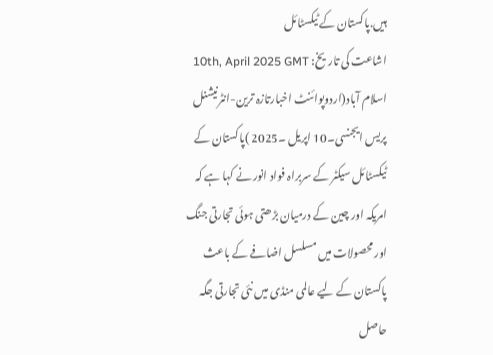ہیں.پاکستان کے ٹیکسٹائل
اشاعت کی تاریخ: 10th, April 2025 GMT
اسلام آباد(اردوپوائنٹ اخبارتازہ ترین-انٹرنیشنل پریس ایجنسی۔10 اپریل ۔2025 )پاکستان کے ٹیکسٹائل سیکٹر کے سربراہ فواد انور نے کہا ہے کہ امریکہ اور چین کے درمیان بڑھتی ہوئی تجارتی جنگ اور محصولات میں مسلسل اضافے کے باعث پاکستان کے لیے عالمی منڈی میں نئی تجارتی جگہ حاصل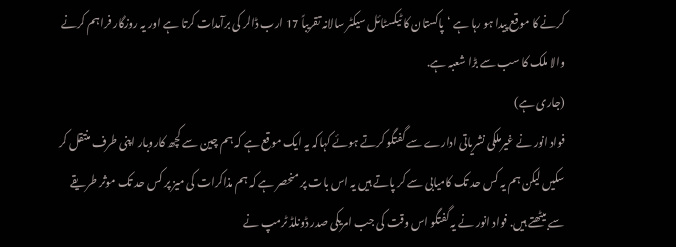کرنے کا موقع پیدا ہو رہا ہے ‘پاکستان کا ٹیکسٹائل سیکٹر سالانہ تقریباً 17 ارب ڈالر کی برآمدات کرتا ہے اور یہ روزگار فراہم کرنے والا ملک کا سب سے بڑا شعبہ ہے.
(جاری ہے)
فواد انور نے غیرملکی نشریاتی ادارے سے گفتگو کرتے ہوئے کہاکہ یہ ایک موقع ہے کہ ہم چین سے کچھ کاروبار اپنی طرف منتقل کر سکیں لیکن ہم یہ کس حد تک کامیابی سے کر پاتے ہیں یہ اس بات پر منحصر ہے کہ ہم مذاکرات کی میز پر کس حد تک موثر طریقے سے بیٹھتے ہیں. فواد انور نے یہ گفتگو اس وقت کی جب امریکی صدر ڈونلڈ ٹرمپ نے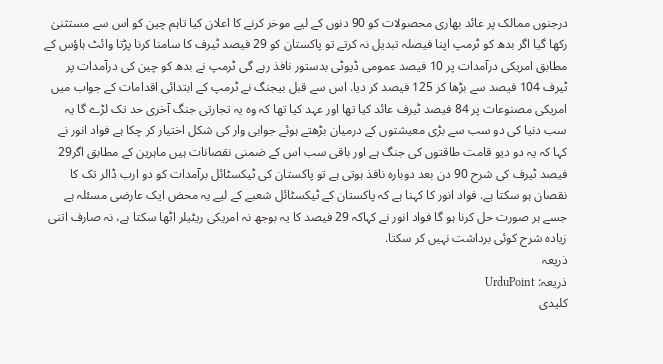درجنوں ممالک پر عائد بھاری محصولات کو 90 دنوں کے لیے موخر کرنے کا اعلان کیا تاہم چین کو اس سے مستثنیٰ رکھا گیا اگر بدھ کو ٹرمپ اپنا فیصلہ تبدیل نہ کرتے تو پاکستان کو 29 فیصد ٹیرف کا سامنا کرنا پڑتا وائٹ ہاؤس کے مطابق امریکی درآمدات پر 10 فیصد عمومی ڈیوٹی بدستور نافذ رہے گی ٹرمپ نے بدھ کو چین کی درآمدات پر ٹیرف 104 فیصد سے بڑھا کر 125 فیصد کر دیا. اس سے قبل بیجنگ نے ٹرمپ کے ابتدائی اقدامات کے جواب میں امریکی مصنوعات پر 84 فیصد ٹیرف عائد کیا تھا اور عہد کیا تھا کہ وہ یہ تجارتی جنگ آخری حد تک لڑے گا یہ سب دنیا کی دو سب سے بڑی معیشتوں کے درمیان بڑھتے ہوئے جوابی وار کی شکل اختیار کر چکا ہے فواد انور نے کہا کہ یہ دو دیو قامت طاقتوں کی جنگ ہے اور باقی سب اس کے ضمنی نقصانات ہیں ماہرین کے مطابق اگر29 فیصد ٹیرف کی شرح 90 دن بعد دوبارہ نافذ ہوتی ہے تو پاکستان کی ٹیکسٹائل برآمدات کو دو ارب ڈالر تک کا نقصان ہو سکتا ہے. فواد انور کا کہنا ہے کہ پاکستان کے ٹیکسٹائل شعبے کے لیے یہ محض ایک عارضی مسئلہ ہے جسے ہر صورت حل کرنا ہو گا فواد انور نے کہاکہ 29 فیصد کا یہ بوجھ نہ امریکی ریٹیلر اٹھا سکتا ہے، نہ صارف اتنی زیادہ شرح کوئی برداشت نہیں کر سکتا.
ذریعہ
ذریعہ: UrduPoint
کلیدی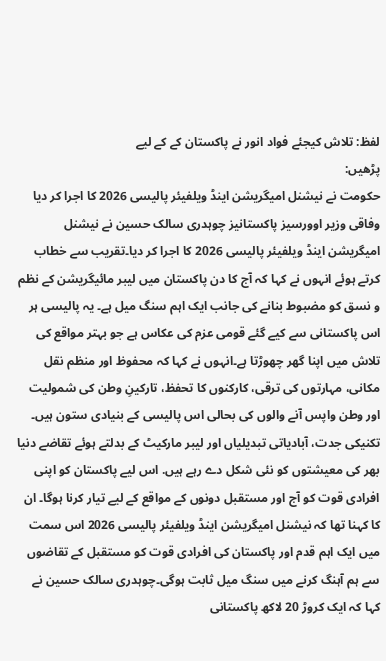لفظ: تلاش کیجئے فواد انور نے پاکستان کے کے لیے
پڑھیں:
حکومت نے نیشنل امیگریشن اینڈ ویلفیئر پالیسی 2026 کا اجرا کر دیا
وفاقی وزیر اوورسیز پاکستانیز چوہدری سالک حسین نے نیشنل امیگریشن اینڈ ویلفیئر پالیسی 2026 کا اجرا کر دیا۔تقریب سے خطاب کرتے ہوئے انہوں نے کہا کہ آج کا دن پاکستان میں لیبر مائیگریشن کے نظم و نسق کو مضبوط بنانے کی جانب ایک اہم سنگ میل ہے۔ یہ پالیسی ہر اس پاکستانی سے کیے گئے قومی عزم کی عکاس ہے جو بہتر مواقع کی تلاش میں اپنا گھر چھوڑتا ہے۔انہوں نے کہا کہ محفوظ اور منظم نقل مکانی، مہارتوں کی ترقی، کارکنوں کا تحفظ، تارکینِ وطن کی شمولیت اور وطن واپس آنے والوں کی بحالی اس پالیسی کے بنیادی ستون ہیں۔ تکنیکی جدت، آبادیاتی تبدیلیاں اور لیبر مارکیٹ کے بدلتے ہوئے تقاضے دنیا بھر کی معیشتوں کو نئی شکل دے رہے ہیں. اس لیے پاکستان کو اپنی افرادی قوت کو آج اور مستقبل دونوں کے مواقع کے لیے تیار کرنا ہوگا۔ ان کا کہنا تھا کہ نیشنل امیگریشن اینڈ ویلفیئر پالیسی 2026 اس سمت میں ایک اہم قدم اور پاکستان کی افرادی قوت کو مستقبل کے تقاضوں سے ہم آہنگ کرنے میں سنگ میل ثابت ہوگی۔چوہدری سالک حسین نے کہا کہ ایک کروڑ 20 لاکھ پاکستانی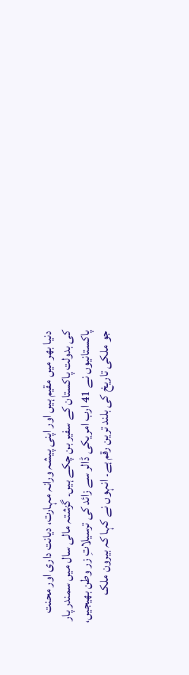دنیا بھر میں مقیم ہیں اور اپنی پیشہ ورانہ مہارت، دیانت داری اور محنت کی بدولت پاکستان کے سفیر بن چکے ہیں۔ گزشتہ مالی سال میں سمندر پار پاکستانیوں نے 41 ارب امریکی ڈالر سے زائد کی ترسیلاتِ زر وطن بھیجیں، جو ملکی تاریخ کی بلند ترین رقم ہے۔ انہوں نے کہا کہ بیرون ملک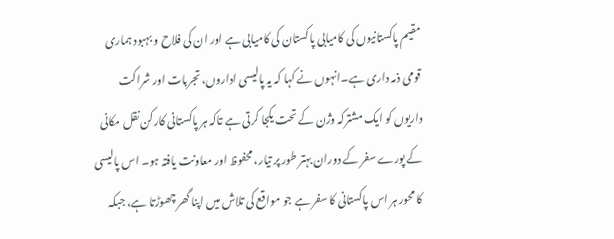مقیم پاکستانیوں کی کامیابی پاکستان کی کامیابی ہے اور ان کی فلاح و بہبود ہماری قومی ذمہ داری ہے۔انہوں نے کہا کہ یہ پالیسی اداروں، تجربات اور شراکت داریوں کو ایک مشترکہ وژن کے تحت یکجا کرتی ہے تاکہ ہر پاکستانی کارکن نقل مکانی کے پورے سفر کے دوران بہتر طور پر تیار، محفوظ اور معاونت یافتہ ہو۔ اس پالیسی کا محور ہر اس پاکستانی کا سفر ہے جو مواقع کی تلاش میں اپنا گھر چھوڑتا ہے، جبکہ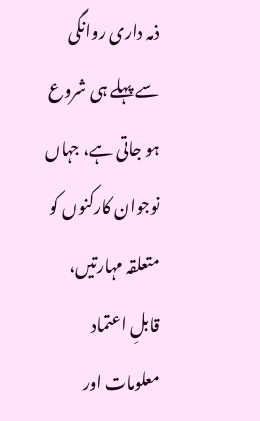ذمہ داری روانگی سے پہلے ہی شروع ہو جاتی ہے، جہاں نوجوان کارکنوں کو متعلقہ مہارتیں، قابلِ اعتماد معلومات اور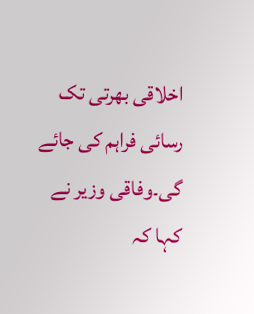اخلاقی بھرتی تک رسائی فراہم کی جائے گی۔وفاقی وزیر نے کہا کہ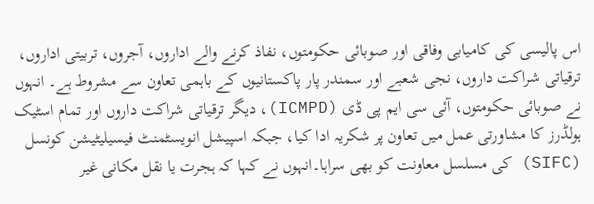اس پالیسی کی کامیابی وفاقی اور صوبائی حکومتوں، نفاذ کرنے والے اداروں، آجروں، تربیتی اداروں، ترقیاتی شراکت داروں، نجی شعبے اور سمندر پار پاکستانیوں کے باہمی تعاون سے مشروط ہے۔ انہوں نے صوبائی حکومتوں، آئی سی ایم پی ڈی (ICMPD)، دیگر ترقیاتی شراکت داروں اور تمام اسٹیک ہولڈرز کا مشاورتی عمل میں تعاون پر شکریہ ادا کیا، جبکہ اسپیشل انویسٹمنٹ فیسیلیٹیشن کونسل (SIFC) کی مسلسل معاونت کو بھی سراہا۔انہوں نے کہا کہ ہجرت یا نقل مکانی غیر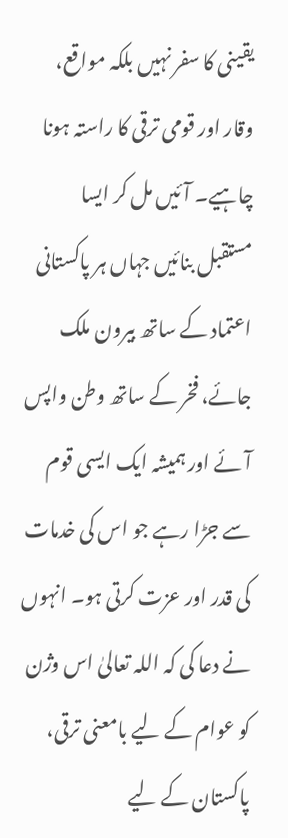یقینی کا سفر نہیں بلکہ مواقع، وقار اور قومی ترقی کا راستہ ہونا چاہیے۔ آئیں مل کر ایسا مستقبل بنائیں جہاں ہر پاکستانی اعتماد کے ساتھ بیرون ملک جائے، فخر کے ساتھ وطن واپس آئے اور ہمیشہ ایک ایسی قوم سے جڑا رہے جو اس کی خدمات کی قدر اور عزت کرتی ہو۔ انہوں نے دعا کی کہ اللہ تعالیٰ اس وژن کو عوام کے لیے بامعنی ترقی، پاکستان کے لیے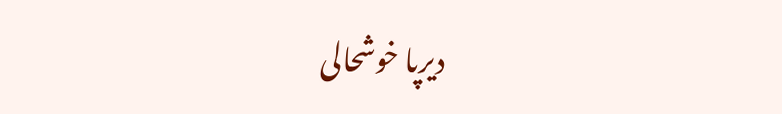دیرپا خوشحالی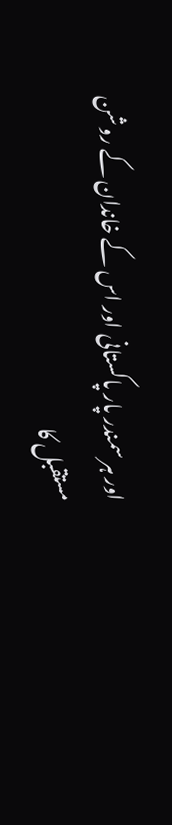اور ہر سمندر پار پاکستانی اور اس کے خاندان کے روشن مستقبل کا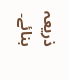ذریعہ بنائے۔